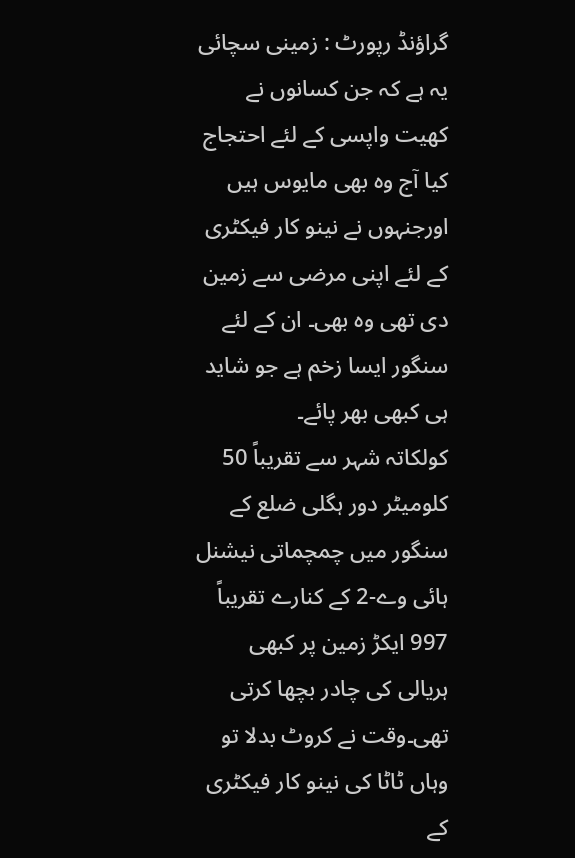گراؤنڈ رپورٹ : زمینی سچائی یہ ہے کہ جن کسانوں نے کھیت واپسی کے لئے احتجاج کیا آج وہ بھی مایوس ہیں اورجنہوں نے نینو کار فیکٹری کے لئے اپنی مرضی سے زمین دی تھی وہ بھی۔ ان کے لئے سنگور ایسا زخم ہے جو شاید ہی کبھی بھر پائے۔
کولکاتہ شہر سے تقریباً 50 کلومیٹر دور ہگلی ضلع کے سنگور میں چمچماتی نیشنل ہائی وے-2 کے کنارے تقریباً 997 ایکڑ زمین پر کبھی ہریالی کی چادر بچھا کرتی تھی۔وقت نے کروٹ بدلا تو وہاں ٹاٹا کی نینو کار فیکٹری کے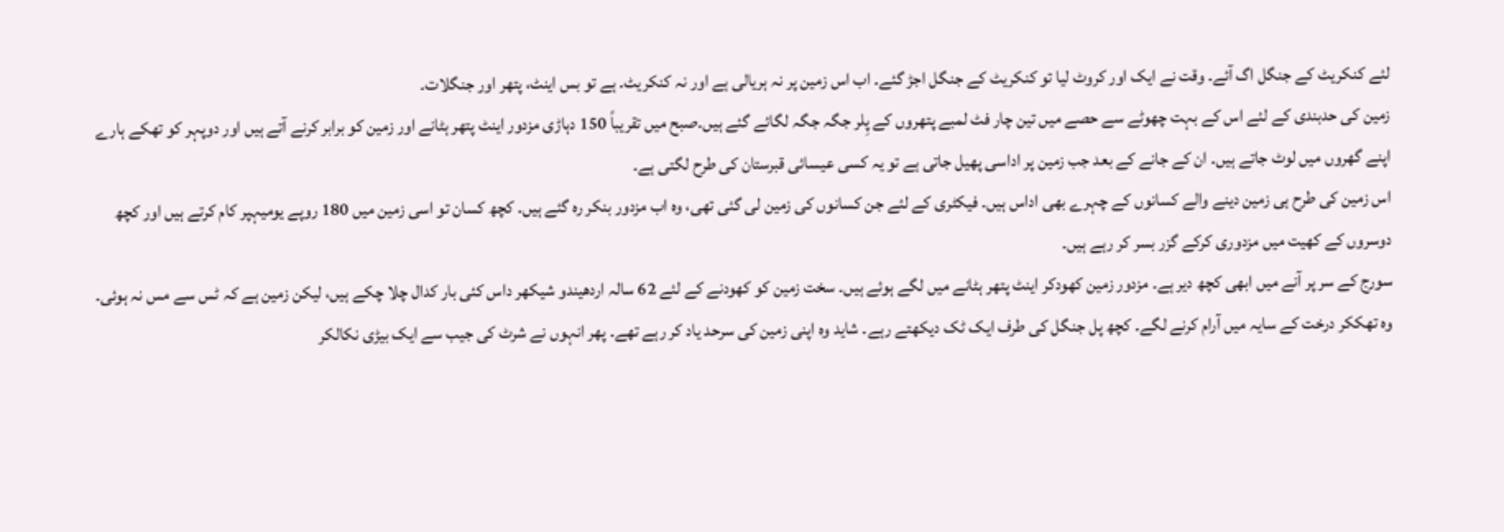لئے کنکریٹ کے جنگل اگ آئے۔ وقت نے ایک اور کروٹ لیا تو کنکریٹ کے جنگل اجڑ گئے۔ اب اس زمین پر نہ ہریالی ہے اور نہ کنکریٹ۔ ہے تو بس اینٹ، پتھر اور جنگلات۔
زمین کی حدبندی کے لئے اس کے بہت چھوٹے سے حصے میں تین چار فٹ لمبے پتھروں کے پِلر جگہ جگہ لگائے گئے ہیں۔صبح میں تقریباً 150 دہاڑی مزدور اینٹ پتھر ہٹانے اور زمین کو برابر کرنے آتے ہیں اور دوپہر کو تھکے ہارے اپنے گھروں میں لوٹ جاتے ہیں۔ ان کے جانے کے بعد جب زمین پر اداسی پھیل جاتی ہے تو یہ کسی عیسائی قبرستان کی طرح لگتی ہے۔
اس زمین کی طرح ہی زمین دینے والے کسانوں کے چہرے بھی اداس ہیں۔ فیکٹری کے لئے جن کسانوں کی زمین لی گئی تھی، وہ اب مزدور بنکر رہ گئے ہیں۔ کچھ کسان تو اسی زمین میں 180 روپے یومیہپر کام کرتے ہیں اور کچھ دوسروں کے کھیت میں مزدوری کرکے گزر بسر کر رہے ہیں۔
سورج کے سر پر آنے میں ابھی کچھ دیر ہے۔ مزدور زمین کھودکر اینٹ پتھر ہٹانے میں لگے ہوئے ہیں۔ سخت زمین کو کھودنے کے لئے 62 سالہ اردھیندو شیکھر داس کئی بار کدال چلا چکے ہیں، لیکن زمین ہے کہ ٹس سے مس نہ ہوئی۔
وہ تھککر درخت کے سایہ میں آرام کرنے لگے۔ کچھ پل جنگل کی طرف ایک ٹک دیکھتے رہے۔ شاید وہ اپنی زمین کی سرحد یاد کر رہے تھے۔ پھر انہوں نے شرٹ کی جیب سے ایک بیڑی نکالکر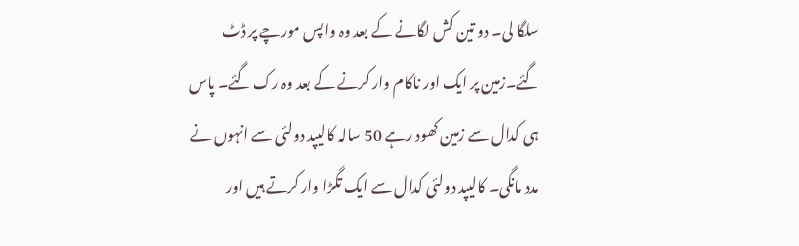سلگا لی۔ دو تین کش لگانے کے بعد وہ واپس مورچے پر ڈٹ گئے۔زمین پر ایک اور ناکام وار کرنے کے بعد وہ رک گئے۔ پاس ہی کدال سے زمین کھود رہے 50 سالہ کالیپد دولئی سے انہوں نے مدد مانگی۔ کالیپد دولئی کدال سے ایک تگڑا وار کرتے ہیں اور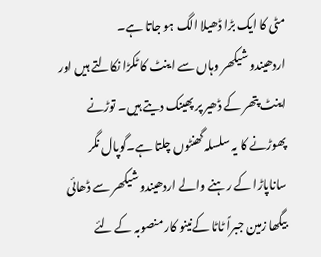مٹی کا ایک بڑا ڈھیلا الگ ہو جاتا ہے۔
اردھیندو شیکھر وہاں سے اینٹ کا ٹکڑا نکالتے ہیں اور اینٹ پتھر کے ڈھیر پر پھینک دیتے ہیں۔ توڑنے پھوڑنے کا یہ سلسلہ گھنٹوں چلتا ہے۔گوپال نگر ساناپاڑا کے رہنے والے اردھیندو شیکھر سے ڈھائی بیگھا زمین جبراً ٹاٹا کےنینو کار منصوبہ کے لئے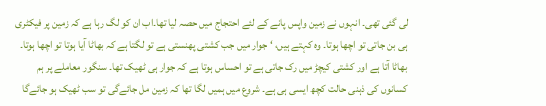لی گئی تھی۔ انہوں نے زمین واپس پانے کے لئے احتجاج میں حصہ لیا تھا۔اب ان کو لگ رہا ہے کہ زمین پر فیکٹری ہی بن جاتی تو اچھا ہوتا۔ وہ کہتے ہیں، ‘ جوار میں جب کشتی پھنستی ہے تو لگتا ہے کہ بھاٹا آیا ہوتا تو اچھا ہوتا۔ بھاٹا آتا ہے اور کشتی کیچڑ میں رک جاتی ہے تو احساس ہوتا ہے کہ جوار ہی ٹھیک تھا۔ سنگور معاملے پر ہم کسانوں کی ذہنی حالت کچھ ایسی ہی ہے۔ شروع میں ہمیں لگا تھا کہ زمین مل جائےگی تو سب ٹھیک ہو جائےگا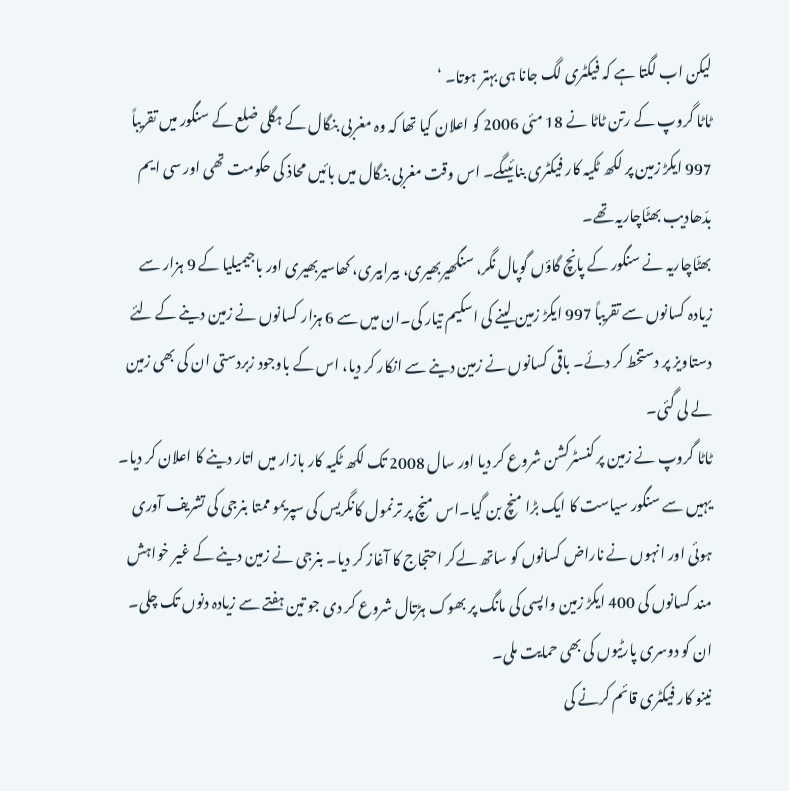لیکن اب لگتا ہے کہ فیکٹری لگ جانا ہی بہتر ہوتا۔ ‘
ٹاٹا گروپ کے رتن ٹاٹا نے 18 مئی 2006 کو اعلان کیا تھا کہ وہ مغربی بنگال کے ہگلی ضلع کے سنگور میں تقریباً 997 ایکڑ زمین پر لکھ ٹکیہ کار فیکٹری بنائیںگے۔ اس وقت مغربی بنگال میں بائیں محاذ کی حکومت تھی اور سی ایم بدّھادیب بھٹّاچاریہ تھے۔
بھٹّاچاریہ نے سنگور کے پانچ گاؤں گوپال نگر، سنگھیربھیری، بیرابیری، کھاسیربھیری اور باجیمیلیا کے 9 ہزار سے زیادہ کسانوں سے تقریباً 997 ایکڑ زمین لینے کی اسکیم تیار کی۔ان میں سے 6 ہزار کسانوں نے زمین دینے کے لئے دستاویز پر دستخط کر دئے۔ باقی کسانوں نے زمین دینے سے انکار کر دیا، اس کے باوجود زبردستی ان کی بھی زمین لے لی گئی۔
ٹاٹا گروپ نے زمین پر کنسٹرکشن شروع کر دیا اور سال 2008 تک لکھ ٹکیہ کار بازار میں اتار دینے کا اعلان کر دیا۔ یہیں سے سنگور سیاست کا ایک بڑا منچ بن گیا۔اس منچ پر ترنمول کانگریس کی سپریمو ممتا بنرجی کی تشریف آوری ہوئی اور انہوں نے ناراض کسانوں کو ساتھ لےکر احتجاج کا آغاز کر دیا۔ بنرجی نے زمین دینے کے غیر خواہش مند کسانوں کی 400 ایکڑ زمین واپسی کی مانگ پر بھوک ہڑتال شروع کر دی جو تین ہفتے سے زیادہ دنوں تک چلی۔ ان کو دوسری پارٹیوں کی بھی حمایت ملی۔
نینو کار فیکٹری قائم کرنے کی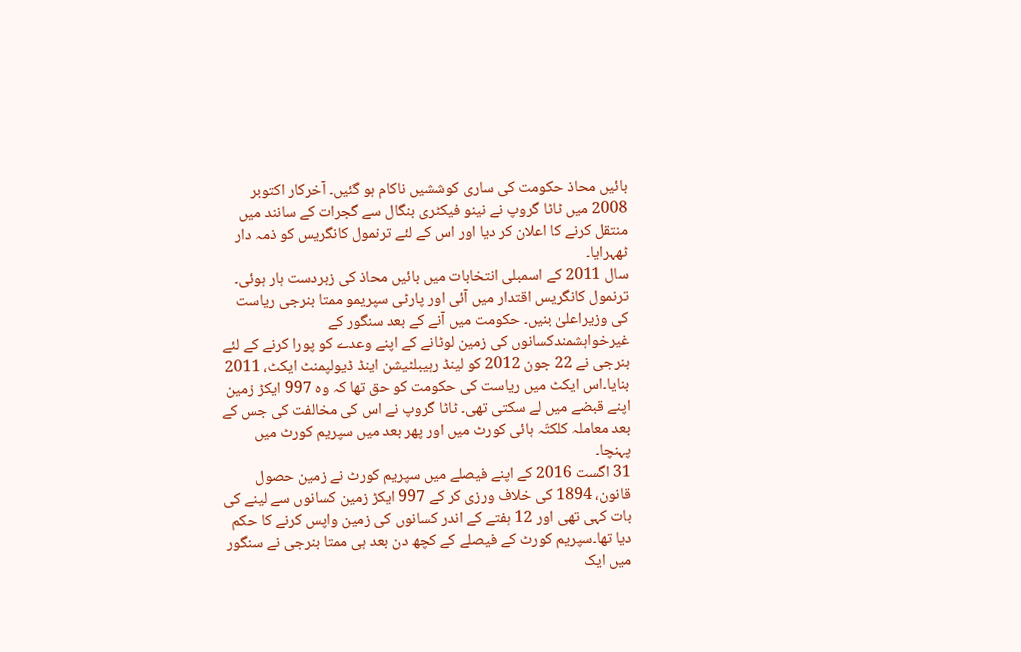بائیں محاذ حکومت کی ساری کوششیں ناکام ہو گئیں۔ آخرکار اکتوبر 2008 میں ٹاٹا گروپ نے نینو فیکٹری بنگال سے گجرات کے سانند میں منتقل کرنے کا اعلان کر دیا اور اس کے لئے ترنمول کانگریس کو ذمہ دار ٹھہرایا۔
سال 2011 کے اسمبلی انتخابات میں بائیں محاذ کی زبردست ہار ہوئی۔ ترنمول کانگریس اقتدار میں آئی اور پارٹی سپریمو ممتا بنرجی ریاست کی وزیراعلیٰ بنیں۔ حکومت میں آنے کے بعد سنگور کے غیرخواہشمندکسانوں کی زمین لوٹانے کے اپنے وعدے کو پورا کرنے کے لئے بنرجی نے 22 جون 2012 کو لینڈ رہیبلٹیشن اینڈ ڈیولپمنٹ ایکٹ، 2011 بنایا۔اس ایکٹ میں ریاست کی حکومت کو حق تھا کہ وہ 997 ایکڑ زمین اپنے قبضے میں لے سکتی تھی۔ ٹاٹا گروپ نے اس کی مخالفت کی جس کے بعد معاملہ کلکتّہ ہائی کورٹ میں اور پھر بعد میں سپریم کورٹ میں پہنچا۔
31 اگست 2016 کے اپنے فیصلے میں سپریم کورٹ نے زمین حصول قانون، 1894 کی خلاف ورزی کر کے 997 ایکڑ زمین کسانوں سے لینے کی بات کہی تھی اور 12 ہفتے کے اندر کسانوں کی زمین واپس کرنے کا حکم دیا تھا۔سپریم کورٹ کے فیصلے کے کچھ دن بعد ہی ممتا بنرجی نے سنگور میں ایک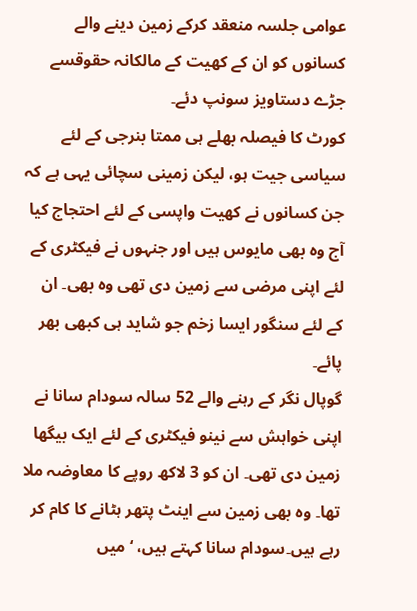عوامی جلسہ منعقد کرکے زمین دینے والے کسانوں کو ان کے کھیت کے مالکانہ حقوقسے جڑے دستاویز سونپ دئے۔
کورٹ کا فیصلہ بھلے ہی ممتا بنرجی کے لئے سیاسی جیت ہو، لیکن زمینی سچائی یہی ہے کہ جن کسانوں نے کھیت واپسی کے لئے احتجاج کیا آج وہ بھی مایوس ہیں اور جنہوں نے فیکٹری کے لئے اپنی مرضی سے زمین دی تھی وہ بھی۔ ان کے لئے سنگور ایسا زخم جو شاید ہی کبھی بھر پائے۔
گوپال نگر کے رہنے والے 52 سالہ سودام سانا نے اپنی خواہش سے نینو فیکٹری کے لئے ایک بیگھا زمین دی تھی۔ ان کو 3 لاکھ روپے کا معاوضہ ملا تھا۔ وہ بھی زمین سے اینٹ پتھر ہٹانے کا کام کر رہے ہیں۔سودام سانا کہتے ہیں، ‘ میں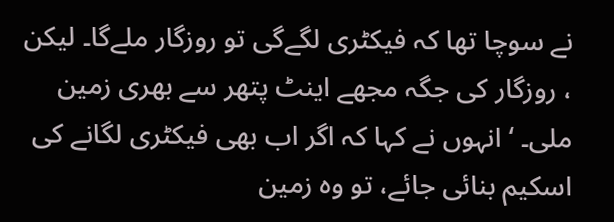نے سوچا تھا کہ فیکٹری لگےگی تو روزگار ملےگا۔ لیکن ، روزگار کی جگہ مجھے اینٹ پتھر سے بھری زمین ملی۔ ‘ انہوں نے کہا کہ اگر اب بھی فیکٹری لگانے کی اسکیم بنائی جائے، تو وہ زمین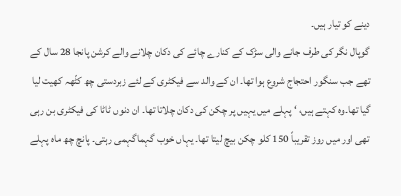دینے کو تیار ہیں۔
گوپال نگر کی طرف جانے والی سڑک کے کنارے چائے کی دکان چلانے والے کرشن پانجا 28 سال کے تھے جب سنگور احتجاج شروع ہوا تھا۔ ان کے والد سے فیکٹری کے لئے زبردستی چھ کٹّھہ کھیت لیا گیا تھا۔وہ کہتے ہیں، ‘ پہلے میں یہیں پر چکن کی دکان چلاتا تھا۔ ان دنوں ٹاٹا کی فیکٹری بن رہی تھی اور میں روز تقریباً 150 کلو چکن بیچ لیتا تھا۔ یہاں خوب گہماگہمی رہتی۔ پانچ چھ ماہ پہلے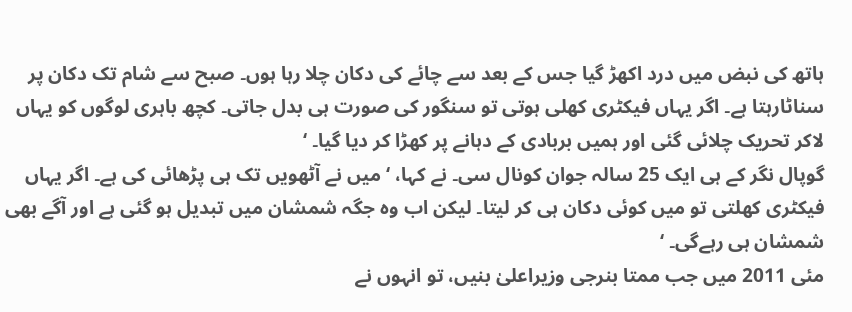ہاتھ کی نبض میں درد اکھڑ گیا جس کے بعد سے چائے کی دکان چلا رہا ہوں۔ صبح سے شام تک دکان پر سناٹارہتا ہے۔ اگر یہاں فیکٹری کھلی ہوتی تو سنگور کی صورت ہی بدل جاتی۔ کچھ باہری لوگوں کو یہاں لاکر تحریک چلائی گئی اور ہمیں بربادی کے دہانے پر کھڑا کر دیا گیا۔ ‘
گوپال نگر کے ہی ایک 25 سالہ جوان کونال سی۔ نے کہا، ‘ میں نے آٹھویں تک ہی پڑھائی کی ہے۔ اگر یہاں فیکٹری کھلتی تو میں کوئی دکان ہی کر لیتا۔ لیکن اب وہ جگہ شمشان میں تبدیل ہو گئی ہے اور آگے بھی شمشان ہی رہےگی۔ ‘
مئی 2011 میں جب ممتا بنرجی وزیراعلیٰ بنیں، تو انہوں نے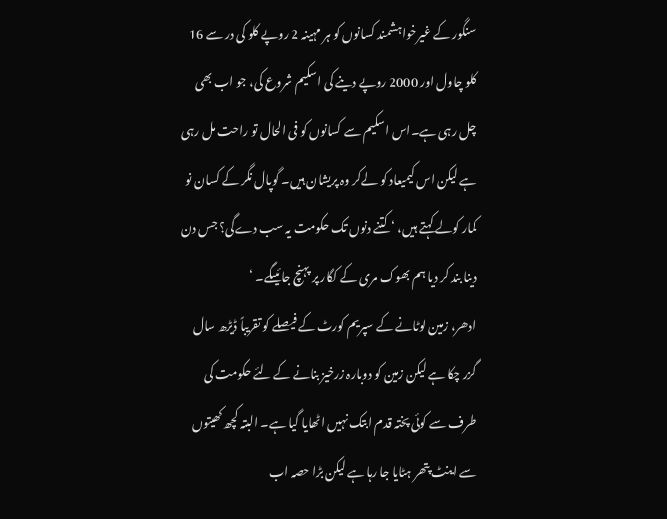سنگور کے غیرخواہشمند کسانوں کو ہر مہینہ 2 روپے کلو کی در سے 16 کلو چاول اور 2000 روپے دینے کی اسکیم شروع کی، جو اب بھی چل رہی ہے۔اس اسکیم سے کسانوں کو فی الحال تو راحت مل رہی ہے لیکن اس کیمیعاد کو لےکر وہ پریشان ہیں۔ گوپال نگر کے کسان نو کمار کولے کہتے ہیں، ‘ کتنے دنوں تک حکومت یہ سب دےگی؟ جس دن دینا بند کر دیا ہم بھوک مری کے کگار پر پہنچ جائیںگے۔ ‘
ادھر، زمین لوٹانے کے سپریم کورٹ کے فیصلے کو تقریباً ڈیڑھ سال گزر چکا ہے لیکن زمین کو دوبارہ زرخیز بنانے کے لئے حکومت کی طرف سے کوئی پختہ قدم ابتک نہیں اٹھایا گیا ہے۔ البتہ کچھ کھیتوں سے اینٹ پتھر ہٹایا جا رہا ہے لیکن بڑا حصہ اب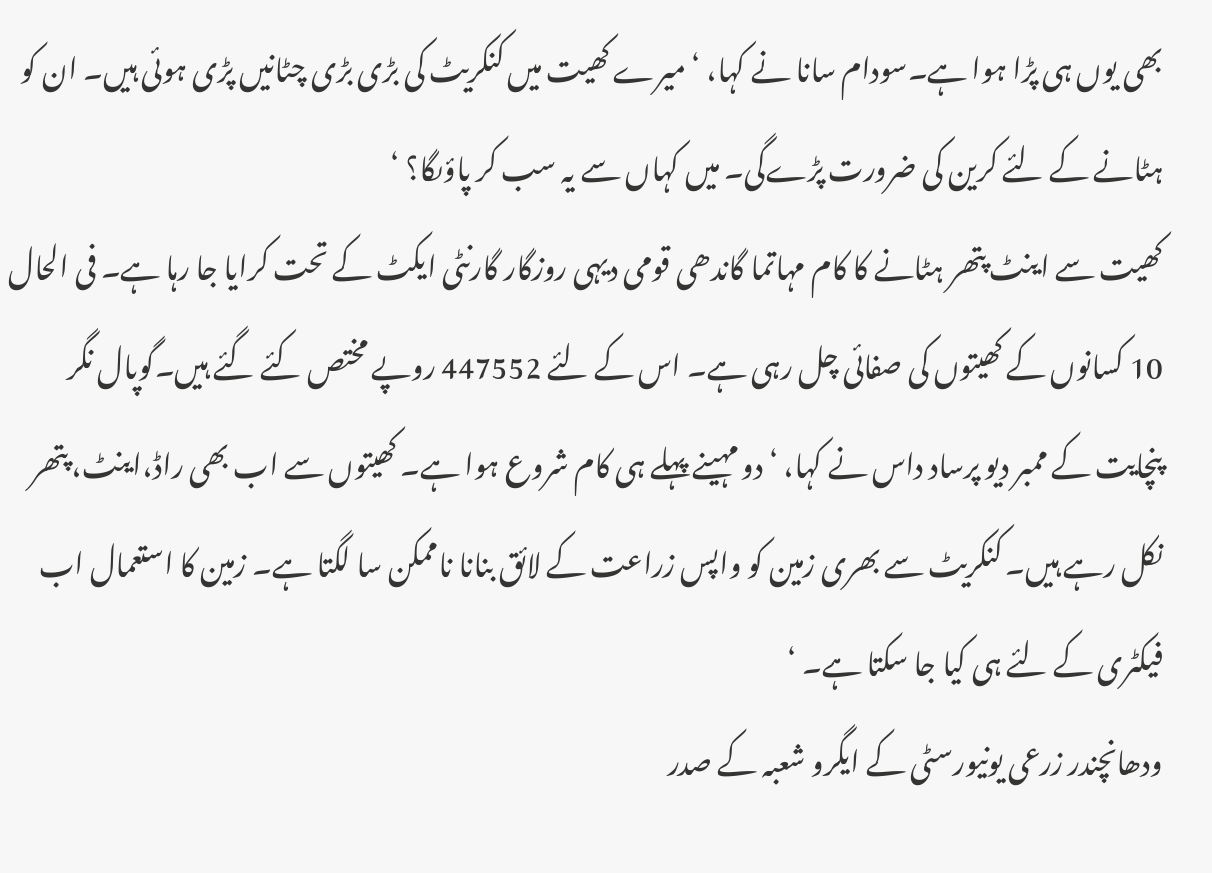بھی یوں ہی پڑا ہوا ہے۔سودام سانا نے کہا، ‘ میرے کھیت میں کنکریٹ کی بڑی بڑی چٹانیں پڑی ہوئی ہیں۔ ان کو ہٹانے کے لئے کرین کی ضرورت پڑےگی۔ میں کہاں سے یہ سب کر پاؤںگا؟ ‘
کھیت سے اینٹ پتھر ہٹانے کا کام مہاتما گاندھی قومی دیہی روزگار گارنٹی ایکٹ کے تحت کرایا جا رہا ہے۔ فی الحال 10 کسانوں کے کھیتوں کی صفائی چل رہی ہے۔ اس کے لئے 447552 روپے مختص کئے گئے ہیں۔گوپال نگر پنچایت کے ممبر دیو پرساد داس نے کہا، ‘ دو مہینے پہلے ہی کام شروع ہوا ہے۔ کھیتوں سے اب بھی راڈ،اینٹ، پتھر نکل رہے ہیں۔ کنکریٹ سے بھری زمین کو واپس زراعت کے لائق بنانا ناممکن سا لگتا ہے۔ زمین کا استعمال اب فیکٹری کے لئے ہی کیا جا سکتا ہے۔ ‘
ودھانچندر زرعی یونیورسٹی کے ایگرو شعبہ کے صدر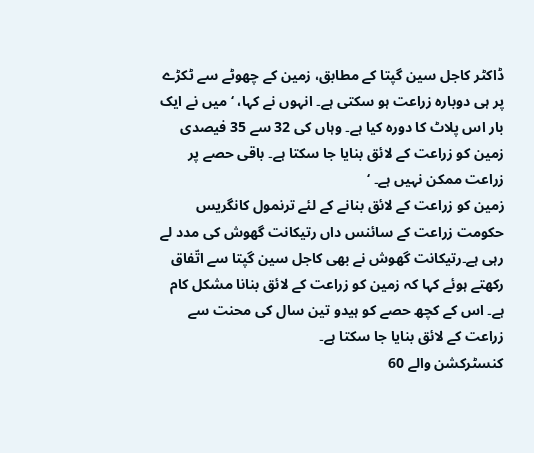ڈاکٹر کاجل سین گپتا کے مطابق، زمین کے چھوٹے سے ٹکڑے پر ہی دوبارہ زراعت ہو سکتی ہے۔ انہوں نے کہا، ‘ میں نے ایک بار اس پلاٹ کا دورہ کیا ہے۔ وہاں کی 32 سے 35 فیصدی زمین کو زراعت کے لائق بنایا جا سکتا ہے۔ باقی حصے پر زراعت ممکن نہیں ہے۔ ‘
زمین کو زراعت کے لائق بنانے کے لئے ترنمول کانگریس حکومت زراعت کے سائنس داں رتیکانت گھوش کی مدد لے رہی ہے۔رتیکانت گھوش نے بھی کاجل سین گپتا سے اتّفاق رکھتے ہوئے کہا کہ زمین کو زراعت کے لائق بنانا مشکل کام ہے۔ اس کے کچھ حصے کو ہیدو تین سال کی محنت سے زراعت کے لائق بنایا جا سکتا ہے۔
کنسٹرکشن والے 60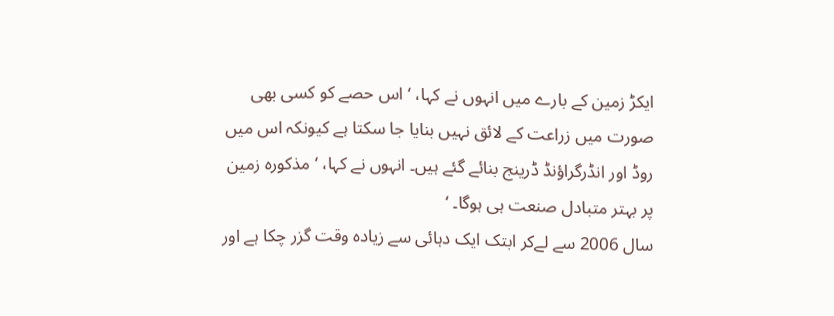ایکڑ زمین کے بارے میں انہوں نے کہا، ‘ اس حصے کو کسی بھی صورت میں زراعت کے لائق نہیں بنایا جا سکتا ہے کیونکہ اس میں روڈ اور انڈرگراؤنڈ ڈرینج بنائے گئے ہیں۔ انہوں نے کہا، ‘ مذکورہ زمین پر بہتر متبادل صنعت ہی ہوگا۔ ‘
سال 2006 سے لےکر ابتک ایک دہائی سے زیادہ وقت گزر چکا ہے اور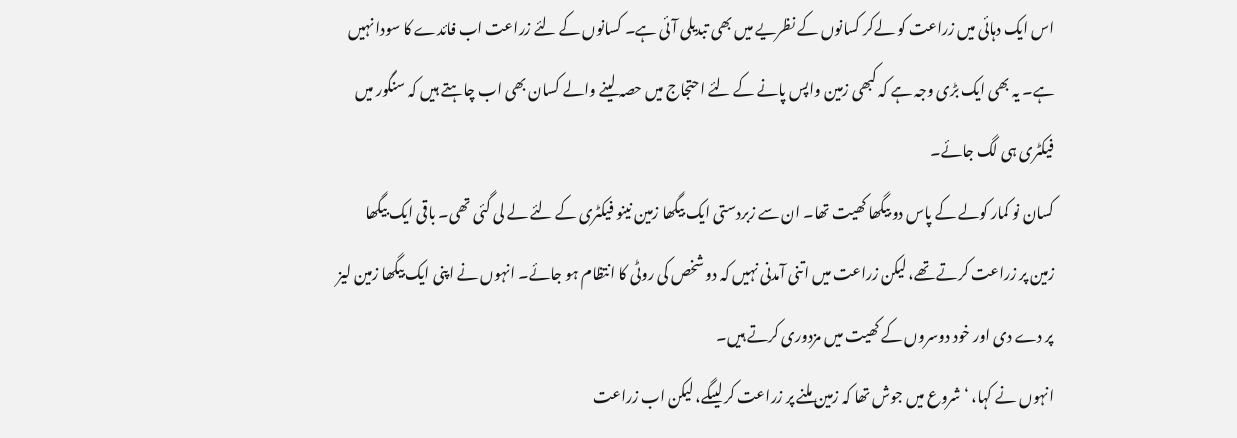اس ایک دہائی میں زراعت کو لےکر کسانوں کے نظریے میں بھی تبدیلی آئی ہے۔ کسانوں کے لئے زراعت اب فائدے کا سودا نہیں ہے۔ یہ بھی ایک بڑی وجہ ہے کہ کبھی زمین واپس پانے کے لئے احتجاج میں حصہ لینے والے کسان بھی اب چاہتے ہیں کہ سنگور میں فیکٹری ہی لگ جائے۔
کسان نو کمار کولے کے پاس دو بیگھا کھیت تھا۔ ان سے زبردستی ایک بیگھا زمین نینو فیکٹری کے لئے لے لی گئی تھی۔ باقی ایک بیگھا زمین پر زراعت کرتے تھے، لیکن زراعت میں اتنی آمدنی نہیں کہ دو شخص کی روٹی کا انتظام ہو جائے۔ انہوں نے اپنی ایک بیگھا زمین لیز پر دے دی اور خود دوسروں کے کھیت میں مزدوری کرتے ہیں۔
انہوں نے کہا، ‘ شروع میں جوش تھا کہ زمین ملنے پر زراعت کر لیںگے، لیکن اب زراعت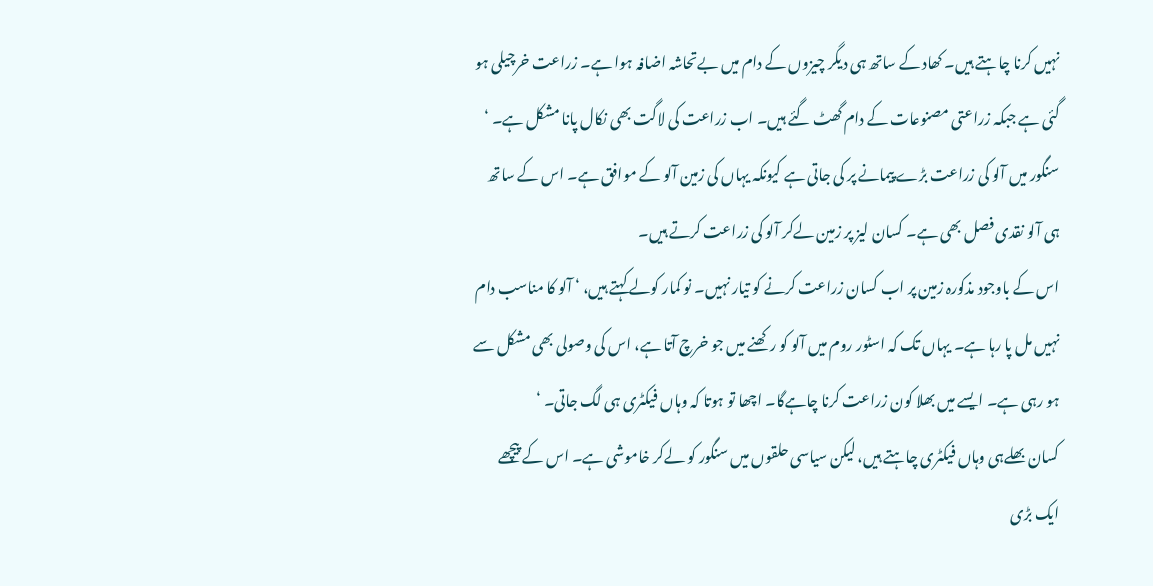نہیں کرنا چاہتے ہیں۔ کھاد کے ساتھ ہی دیگر چیزوں کے دام میں بےتحاشہ اضافہ ہوا ہے۔ زراعت خرچیلی ہو گئی ہے جبکہ زراعتی مصنوعات کے دام گھٹ گئے ہیں۔ اب زراعت کی لاگت بھی نکال پانا مشکل ہے۔ ‘
سنگور میں آلو کی زراعت بڑے پیمانے پر کی جاتی ہے کیونکہ یہاں کی زمین آلو کے موافق ہے۔ اس کے ساتھ ہی آلو نقدی فصل بھی ہے۔ کسان لیز پر زمین لےکر آلو کی زراعت کرتے ہیں۔
اس کے باوجود مذکورہ زمین پر اب کسان زراعت کرنے کو تیار نہیں۔ نو کمار کولے کہتے ہیں، ‘ آلو کا مناسب دام نہیں مل پا رہا ہے۔ یہاں تک کہ اسٹور روم میں آلو کو رکھنے میں جو خرچ آتا ہے، اس کی وصولی بھی مشکل سے ہو رہی ہے۔ ایسے میں بھلا کون زراعت کرنا چاہےگا۔ اچھا تو ہوتا کہ وہاں فیکٹری ہی لگ جاتی۔ ‘
کسان بھلےہی وہاں فیکٹری چاہتے ہیں، لیکن سیاسی حلقوں میں سنگور کو لےکر خاموشی ہے۔ اس کے پیچھے ایک بڑی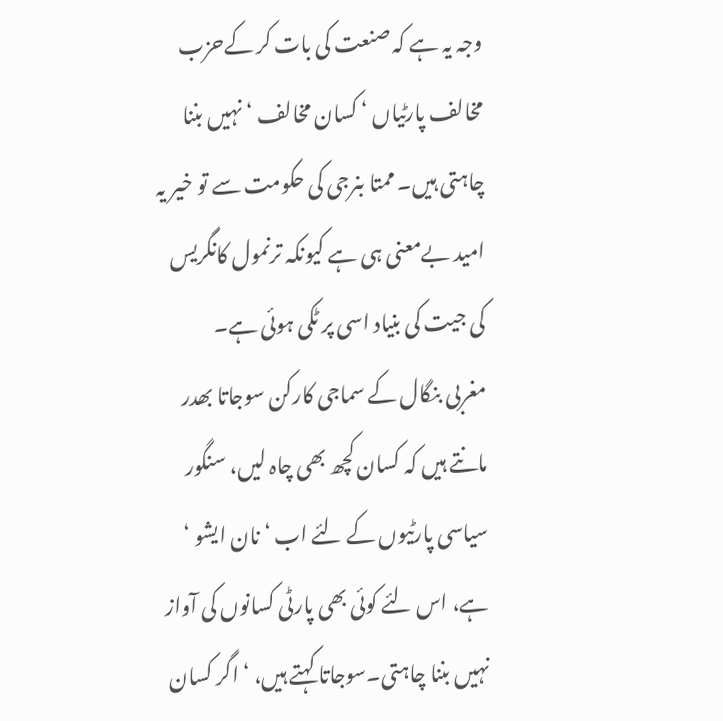وجہ یہ ہے کہ صنعت کی بات کر کےحزب مخالف پارٹیاں ‘ کسان مخالف ‘ نہیں بننا چاہتی ہیں۔ ممتا بنرجی کی حکومت سے تو خیر یہ امید بےمعنی ہی ہے کیونکہ ترنمول کانگریس کی جیت کی بنیاد اسی پر ٹکی ہوئی ہے۔
مغربی بنگال کے سماجی کارکن سوجاتا بھدر مانتے ہیں کہ کسان کچھ بھی چاہ لیں، سنگور سیاسی پارٹیوں کے لئے اب ‘ نان ایشو ‘ ہے، اس لئے کوئی بھی پارٹی کسانوں کی آواز نہیں بننا چاہتی۔سوجاتا کہتے ہیں، ‘ اگر کسان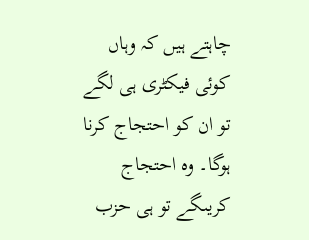چاہتے ہیں کہ وہاں کوئی فیکٹری ہی لگے تو ان کو احتجاج کرنا ہوگا۔ وہ احتجاج کریںگے تو ہی حزب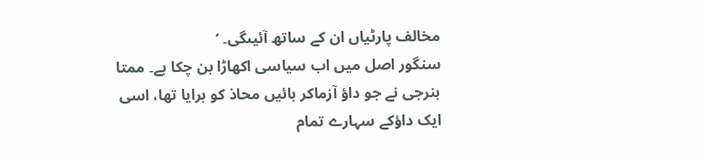مخالف پارٹیاں ان کے ساتھ آئیںگی۔ ‘
سنگور اصل میں اب سیاسی اکھاڑا بن چکا ہے۔ ممتا بنرجی نے جو داؤ آزماکر بائیں محاذ کو ہرایا تھا، اسی ایک داؤکے سہارے تمام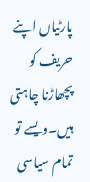پارٹیاں اپنے حریف کو پچھاڑنا چاہتی ہیں۔ویسے تو تمام سیاسی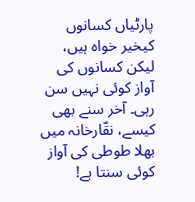پارٹیاں کسانوں کیخیر خواہ ہیں، لیکن کسانوں کی آواز کوئی نہیں سن رہی۔ آخر سنے بھی کیسے، نقّارخانہ میں بھلا طوطی کی آواز کوئی سنتا ہے!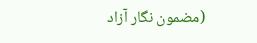(مضمون نگار آزاد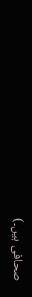صحافی ہیں۔)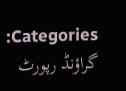Categories: گراؤنڈ رپورٹ